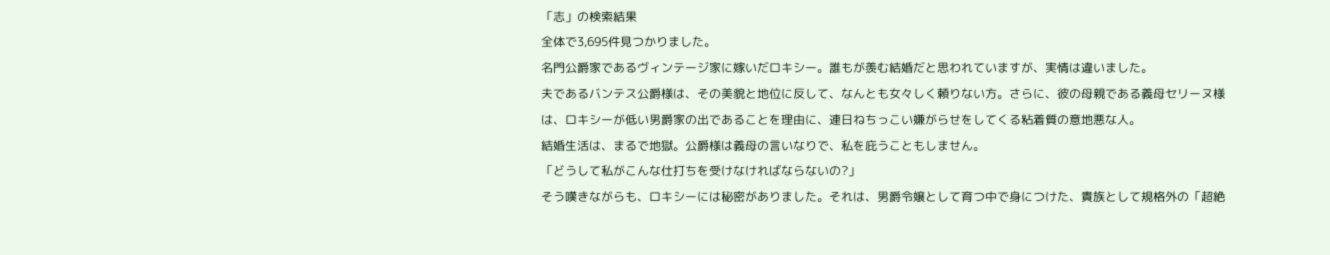「志」の検索結果
全体で3,695件見つかりました。
名門公爵家であるヴィンテージ家に嫁いだロキシー。誰もが羨む結婚だと思われていますが、実情は違いました。
夫であるバンテス公爵様は、その美貌と地位に反して、なんとも女々しく頼りない方。さらに、彼の母親である義母セリーヌ様は、ロキシーが低い男爵家の出であることを理由に、連日ねちっこい嫌がらせをしてくる粘着質の意地悪な人。
結婚生活は、まるで地獄。公爵様は義母の言いなりで、私を庇うこともしません。
「どうして私がこんな仕打ちを受けなければならないの?」
そう嘆きながらも、ロキシーには秘密がありました。それは、男爵令嬢として育つ中で身につけた、貴族として規格外の「超絶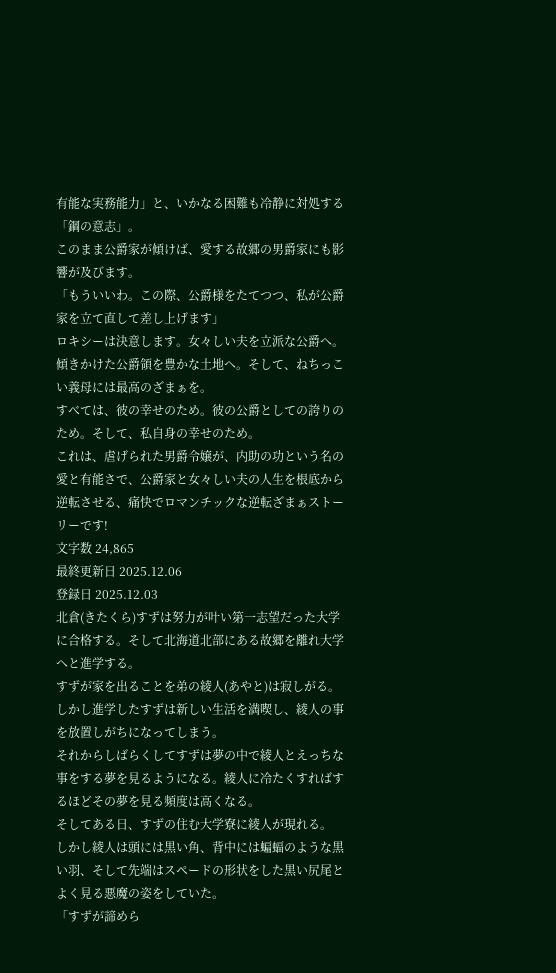有能な実務能力」と、いかなる困難も冷静に対処する「鋼の意志」。
このまま公爵家が傾けば、愛する故郷の男爵家にも影響が及びます。
「もういいわ。この際、公爵様をたてつつ、私が公爵家を立て直して差し上げます」
ロキシーは決意します。女々しい夫を立派な公爵へ。傾きかけた公爵領を豊かな土地へ。そして、ねちっこい義母には最高のざまぁを。
すべては、彼の幸せのため。彼の公爵としての誇りのため。そして、私自身の幸せのため。
これは、虐げられた男爵令嬢が、内助の功という名の愛と有能さで、公爵家と女々しい夫の人生を根底から逆転させる、痛快でロマンチックな逆転ざまぁストーリーです!
文字数 24,865
最終更新日 2025.12.06
登録日 2025.12.03
北倉(きたくら)すずは努力が叶い第一志望だった大学に合格する。そして北海道北部にある故郷を離れ大学へと進学する。
すずが家を出ることを弟の綾人(あやと)は寂しがる。
しかし進学したすずは新しい生活を満喫し、綾人の事を放置しがちになってしまう。
それからしばらくしてすずは夢の中で綾人とえっちな事をする夢を見るようになる。綾人に冷たくすればするほどその夢を見る頻度は高くなる。
そしてある日、すずの住む大学寮に綾人が現れる。
しかし綾人は頭には黒い角、背中には蝙蝠のような黒い羽、そして先端はスペードの形状をした黒い尻尾とよく見る悪魔の姿をしていた。
「すずが諦めら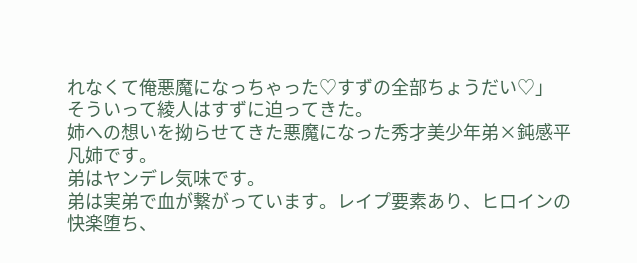れなくて俺悪魔になっちゃった♡すずの全部ちょうだい♡」
そういって綾人はすずに迫ってきた。
姉への想いを拗らせてきた悪魔になった秀才美少年弟×鈍感平凡姉です。
弟はヤンデレ気味です。
弟は実弟で血が繋がっています。レイプ要素あり、ヒロインの快楽堕ち、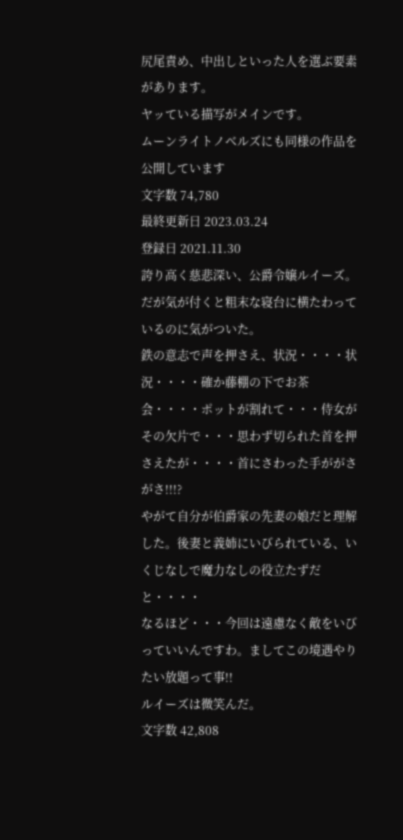尻尾責め、中出しといった人を選ぶ要素があります。
ヤッている描写がメインです。
ムーンライトノベルズにも同様の作品を公開しています
文字数 74,780
最終更新日 2023.03.24
登録日 2021.11.30
誇り高く慈悲深い、公爵令嬢ルイーズ。だが気が付くと粗末な寝台に横たわっているのに気がついた。
鉄の意志で声を押さえ、状況・・・・状況・・・・確か藤棚の下でお茶会・・・・ポットが割れて・・・侍女がその欠片で・・・思わず切られた首を押さえたが・・・・首にさわった手ががさがさ!!!?
やがて自分が伯爵家の先妻の娘だと理解した。後妻と義姉にいびられている、いくじなしで魔力なしの役立たずだと・・・・
なるほど・・・今回は遠慮なく敵をいびっていいんですわ。ましてこの境遇やりたい放題って事!!
ルイーズは微笑んだ。
文字数 42,808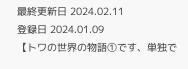最終更新日 2024.02.11
登録日 2024.01.09
【トワの世界の物語①です、単独で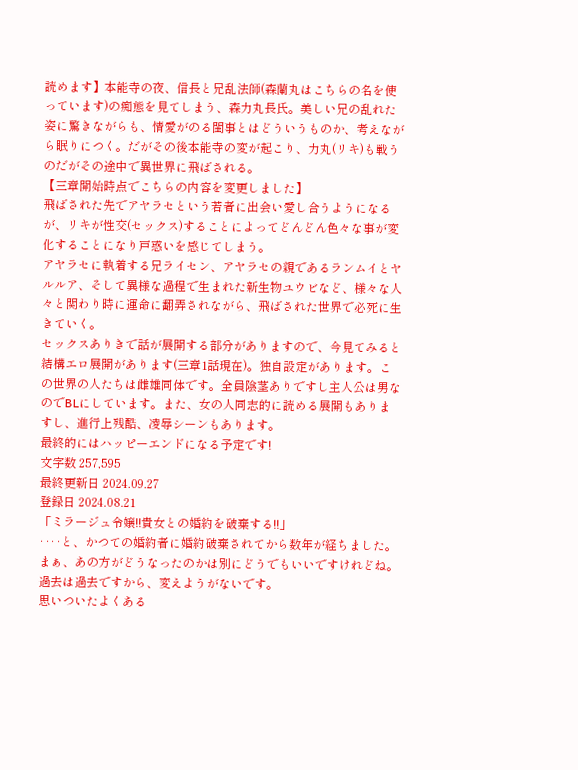読めます】本能寺の夜、信長と兄乱法師(森蘭丸はこちらの名を使っています)の痴態を見てしまう、森力丸長氏。美しい兄の乱れた姿に驚きながらも、情愛がのる閨事とはどういうものか、考えながら眠りにつく。だがその後本能寺の変が起こり、力丸(リキ)も戦うのだがその途中で異世界に飛ばされる。
【三章開始時点でこちらの内容を変更しました】
飛ばされた先でアヤラセという若者に出会い愛し合うようになるが、リキが性交(セックス)することによってどんどん色々な事が変化することになり戸惑いを感じてしまう。
アヤラセに執着する兄ライセン、アヤラセの親であるランムイとヤルルア、そして異様な過程で生まれた新生物ユウビなど、様々な人々と関わり時に運命に翻弄されながら、飛ばされた世界で必死に生きていく。
セックスありきで話が展開する部分がありますので、今見てみると結構エロ展開があります(三章1話現在)。独自設定があります。この世界の人たちは雌雄同体です。全員陰茎ありですし主人公は男なのでBLにしています。また、女の人同志的に読める展開もありますし、進行上残酷、凌辱シーンもあります。
最終的にはハッピーエンドになる予定です!
文字数 257,595
最終更新日 2024.09.27
登録日 2024.08.21
「ミラージュ令嬢!!貴女との婚約を破棄する!!」
‥‥と、かつての婚約者に婚約破棄されてから数年が経ちました。
まぁ、あの方がどうなったのかは別にどうでもいいですけれどね。過去は過去ですから、変えようがないです。
思いついたよくある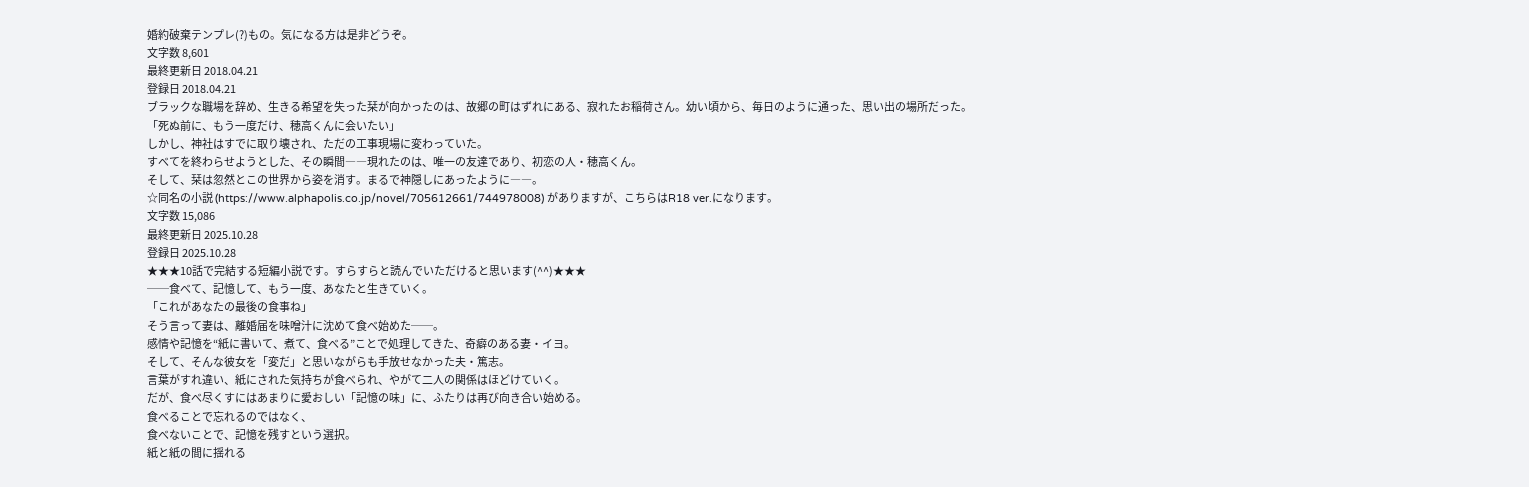婚約破棄テンプレ(?)もの。気になる方は是非どうぞ。
文字数 8,601
最終更新日 2018.04.21
登録日 2018.04.21
ブラックな職場を辞め、生きる希望を失った栞が向かったのは、故郷の町はずれにある、寂れたお稲荷さん。幼い頃から、毎日のように通った、思い出の場所だった。
「死ぬ前に、もう一度だけ、穂高くんに会いたい」
しかし、神社はすでに取り壊され、ただの工事現場に変わっていた。
すべてを終わらせようとした、その瞬間――現れたのは、唯一の友達であり、初恋の人・穂高くん。
そして、栞は忽然とこの世界から姿を消す。まるで神隠しにあったように――。
☆同名の小説 (https://www.alphapolis.co.jp/novel/705612661/744978008) がありますが、こちらはR18 ver.になります。
文字数 15,086
最終更新日 2025.10.28
登録日 2025.10.28
★★★10話で完結する短編小説です。すらすらと読んでいただけると思います(^^)★★★
──食べて、記憶して、もう一度、あなたと生きていく。
「これがあなたの最後の食事ね」
そう言って妻は、離婚届を味噌汁に沈めて食べ始めた──。
感情や記憶を“紙に書いて、煮て、食べる”ことで処理してきた、奇癖のある妻・イヨ。
そして、そんな彼女を「変だ」と思いながらも手放せなかった夫・篤志。
言葉がすれ違い、紙にされた気持ちが食べられ、やがて二人の関係はほどけていく。
だが、食べ尽くすにはあまりに愛おしい「記憶の味」に、ふたりは再び向き合い始める。
食べることで忘れるのではなく、
食べないことで、記憶を残すという選択。
紙と紙の間に揺れる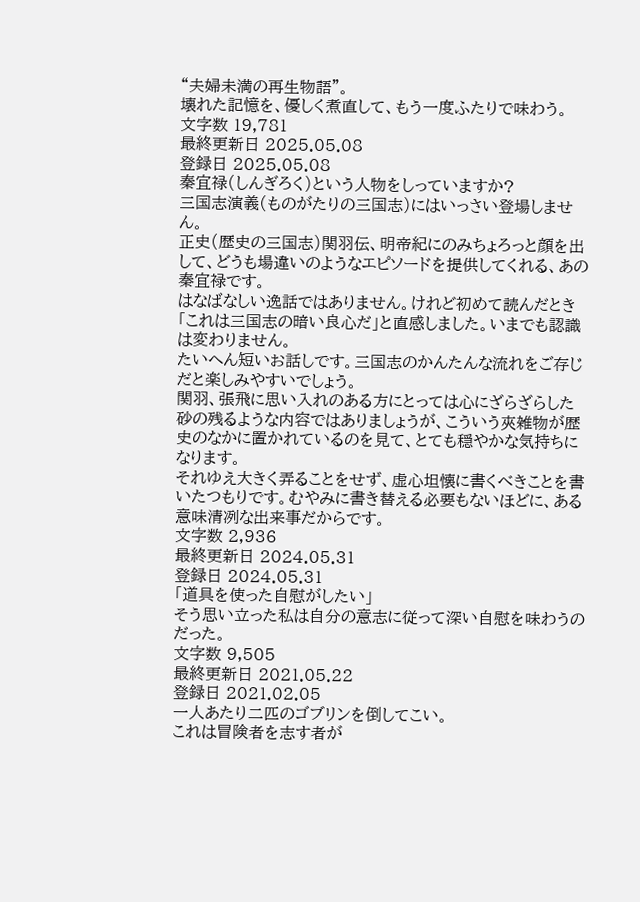“夫婦未満の再生物語”。
壊れた記憶を、優しく煮直して、もう一度ふたりで味わう。
文字数 19,781
最終更新日 2025.05.08
登録日 2025.05.08
秦宜禄(しんぎろく)という人物をしっていますか?
三国志演義(ものがたりの三国志)にはいっさい登場しません。
正史(歴史の三国志)関羽伝、明帝紀にのみちょろっと顔を出して、どうも場違いのようなエピソードを提供してくれる、あの秦宜禄です。
はなばなしい逸話ではありません。けれど初めて読んだとき「これは三国志の暗い良心だ」と直感しました。いまでも認識は変わりません。
たいへん短いお話しです。三国志のかんたんな流れをご存じだと楽しみやすいでしょう。
関羽、張飛に思い入れのある方にとっては心にざらざらした砂の残るような内容ではありましょうが、こういう夾雑物が歴史のなかに置かれているのを見て、とても穏やかな気持ちになります。
それゆえ大きく弄ることをせず、虚心坦懐に書くべきことを書いたつもりです。むやみに書き替える必要もないほどに、ある意味清冽な出来事だからです。
文字数 2,936
最終更新日 2024.05.31
登録日 2024.05.31
「道具を使った自慰がしたい」
そう思い立った私は自分の意志に従って深い自慰を味わうのだった。
文字数 9,505
最終更新日 2021.05.22
登録日 2021.02.05
一人あたり二匹のゴブリンを倒してこい。
これは冒険者を志す者が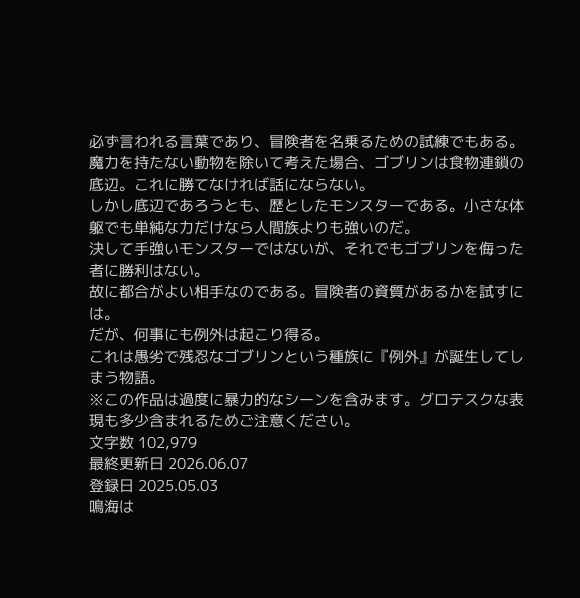必ず言われる言葉であり、冒険者を名乗るための試練でもある。
魔力を持たない動物を除いて考えた場合、ゴブリンは食物連鎖の底辺。これに勝てなければ話にならない。
しかし底辺であろうとも、歴としたモンスターである。小さな体躯でも単純な力だけなら人間族よりも強いのだ。
決して手強いモンスターではないが、それでもゴブリンを侮った者に勝利はない。
故に都合がよい相手なのである。冒険者の資質があるかを試すには。
だが、何事にも例外は起こり得る。
これは愚劣で残忍なゴブリンという種族に『例外』が誕生してしまう物語。
※この作品は過度に暴力的なシーンを含みます。グロテスクな表現も多少含まれるためご注意ください。
文字数 102,979
最終更新日 2026.06.07
登録日 2025.05.03
鳴海は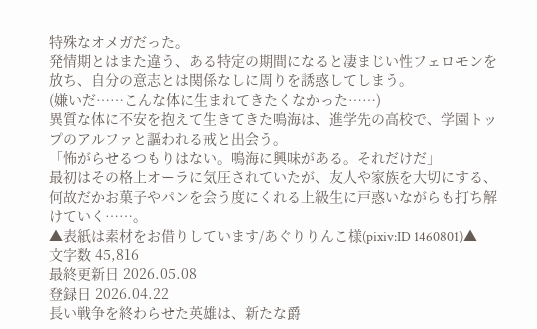特殊なオメガだった。
発情期とはまた違う、ある特定の期間になると凄まじい性フェロモンを放ち、自分の意志とは関係なしに周りを誘惑してしまう。
(嫌いだ……こんな体に生まれてきたくなかった……)
異質な体に不安を抱えて生きてきた鳴海は、進学先の高校で、学園トップのアルファと謳われる戒と出会う。
「怖がらせるつもりはない。鳴海に興味がある。それだけだ」
最初はその格上オーラに気圧されていたが、友人や家族を大切にする、何故だかお菓子やパンを会う度にくれる上級生に戸惑いながらも打ち解けていく……。
▲表紙は素材をお借りしています/あぐりりんこ様(pixiv:ID 1460801)▲
文字数 45,816
最終更新日 2026.05.08
登録日 2026.04.22
長い戦争を終わらせた英雄は、新たな爵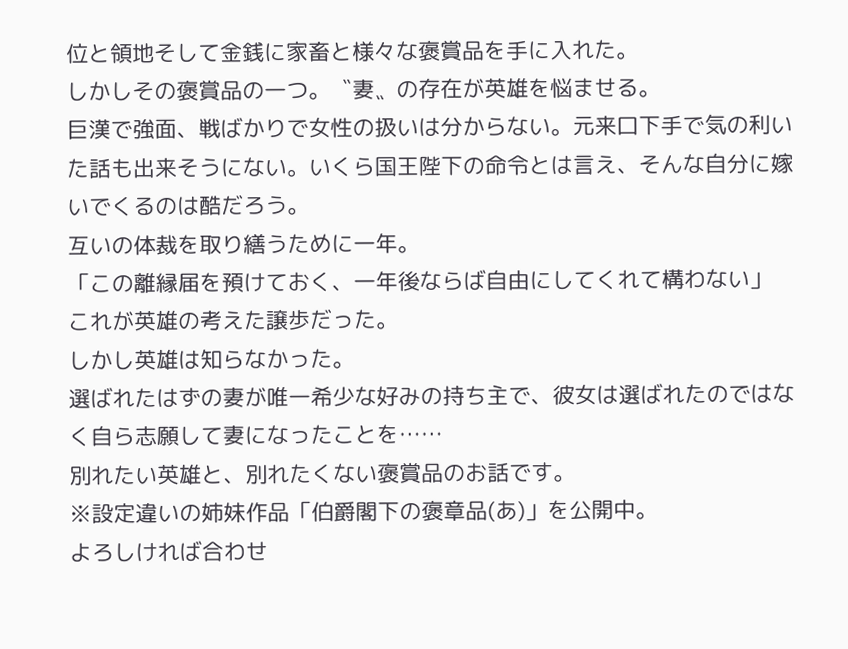位と領地そして金銭に家畜と様々な褒賞品を手に入れた。
しかしその褒賞品の一つ。〝妻〟の存在が英雄を悩ませる。
巨漢で強面、戦ばかりで女性の扱いは分からない。元来口下手で気の利いた話も出来そうにない。いくら国王陛下の命令とは言え、そんな自分に嫁いでくるのは酷だろう。
互いの体裁を取り繕うために一年。
「この離縁届を預けておく、一年後ならば自由にしてくれて構わない」
これが英雄の考えた譲歩だった。
しかし英雄は知らなかった。
選ばれたはずの妻が唯一希少な好みの持ち主で、彼女は選ばれたのではなく自ら志願して妻になったことを……
別れたい英雄と、別れたくない褒賞品のお話です。
※設定違いの姉妹作品「伯爵閣下の褒章品(あ)」を公開中。
よろしければ合わせ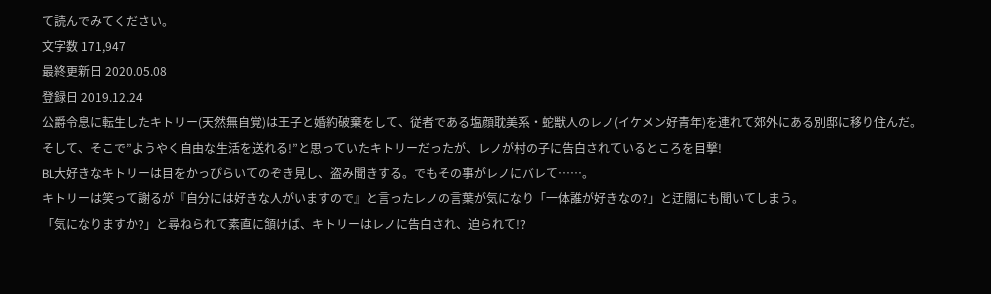て読んでみてください。
文字数 171,947
最終更新日 2020.05.08
登録日 2019.12.24
公爵令息に転生したキトリー(天然無自覚)は王子と婚約破棄をして、従者である塩顔耽美系・蛇獣人のレノ(イケメン好青年)を連れて郊外にある別邸に移り住んだ。
そして、そこで”ようやく自由な生活を送れる!”と思っていたキトリーだったが、レノが村の子に告白されているところを目撃!
BL大好きなキトリーは目をかっぴらいてのぞき見し、盗み聞きする。でもその事がレノにバレて……。
キトリーは笑って謝るが『自分には好きな人がいますので』と言ったレノの言葉が気になり「一体誰が好きなの?」と迂闊にも聞いてしまう。
「気になりますか?」と尋ねられて素直に頷けば、キトリーはレノに告白され、迫られて!?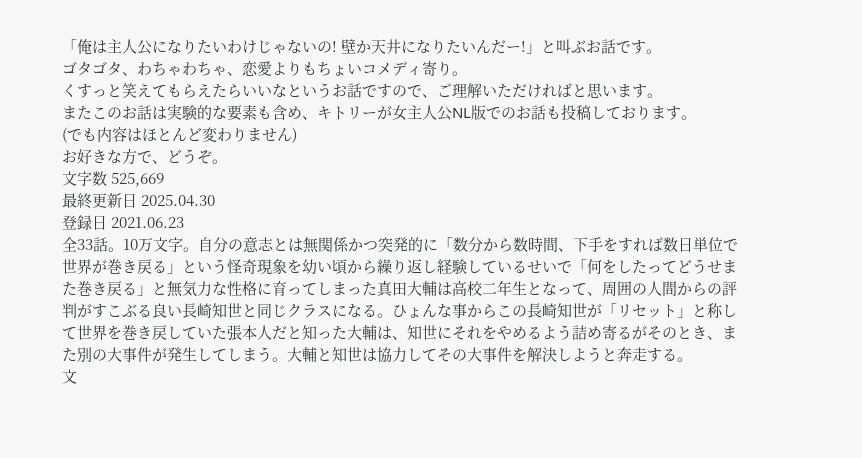「俺は主人公になりたいわけじゃないの! 壁か天井になりたいんだー!」と叫ぶお話です。
ゴタゴタ、わちゃわちゃ、恋愛よりもちょいコメディ寄り。
くすっと笑えてもらえたらいいなというお話ですので、ご理解いただければと思います。
またこのお話は実験的な要素も含め、キトリーが女主人公NL版でのお話も投稿しております。
(でも内容はほとんど変わりません)
お好きな方で、どうぞ。
文字数 525,669
最終更新日 2025.04.30
登録日 2021.06.23
全33話。10万文字。自分の意志とは無関係かつ突発的に「数分から数時間、下手をすれば数日単位で世界が巻き戻る」という怪奇現象を幼い頃から繰り返し経験しているせいで「何をしたってどうせまた巻き戻る」と無気力な性格に育ってしまった真田大輔は高校二年生となって、周囲の人間からの評判がすこぶる良い長崎知世と同じクラスになる。ひょんな事からこの長崎知世が「リセット」と称して世界を巻き戻していた張本人だと知った大輔は、知世にそれをやめるよう詰め寄るがそのとき、また別の大事件が発生してしまう。大輔と知世は協力してその大事件を解決しようと奔走する。
文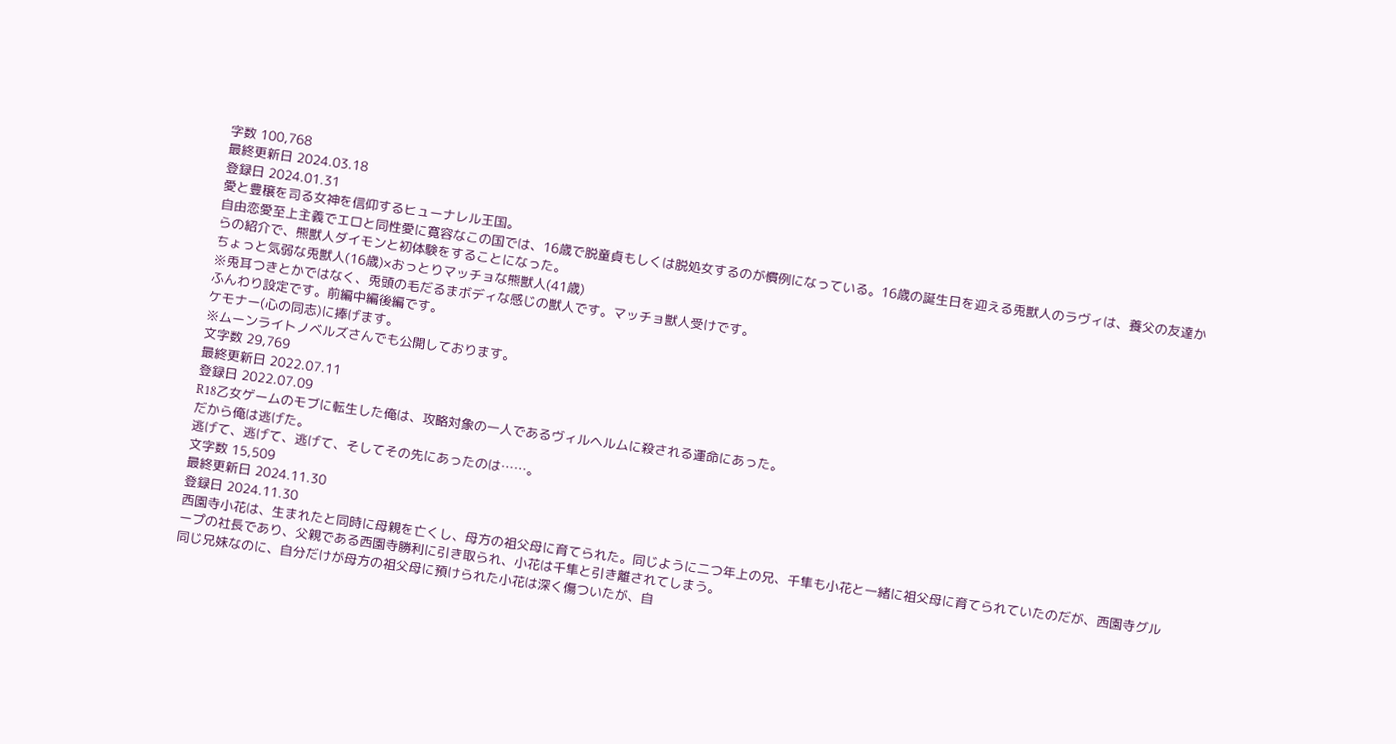字数 100,768
最終更新日 2024.03.18
登録日 2024.01.31
愛と豊穣を司る女神を信仰するヒューナレル王国。
自由恋愛至上主義でエロと同性愛に寛容なこの国では、16歳で脱童貞もしくは脱処女するのが慣例になっている。16歳の誕生日を迎える兎獣人のラヴィは、養父の友達からの紹介で、熊獣人ダイモンと初体験をすることになった。
ちょっと気弱な兎獣人(16歳)×おっとりマッチョな熊獣人(41歳)
※兎耳つきとかではなく、兎頭の毛だるまボディな感じの獣人です。マッチョ獣人受けです。
ふんわり設定です。前編中編後編です。
ケモナー(心の同志)に捧げます。
※ムーンライトノベルズさんでも公開しております。
文字数 29,769
最終更新日 2022.07.11
登録日 2022.07.09
R18乙女ゲームのモブに転生した俺は、攻略対象の一人であるヴィルヘルムに殺される運命にあった。
だから俺は逃げた。
逃げて、逃げて、逃げて、そしてその先にあったのは……。
文字数 15,509
最終更新日 2024.11.30
登録日 2024.11.30
西園寺小花は、生まれたと同時に母親を亡くし、母方の祖父母に育てられた。同じように二つ年上の兄、千隼も小花と一緒に祖父母に育てられていたのだが、西園寺グループの社長であり、父親である西園寺勝利に引き取られ、小花は千隼と引き離されてしまう。
同じ兄妹なのに、自分だけが母方の祖父母に預けられた小花は深く傷ついたが、自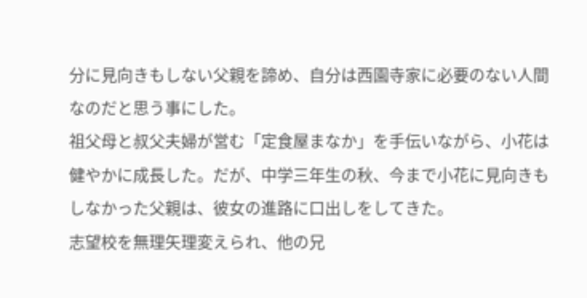分に見向きもしない父親を諦め、自分は西園寺家に必要のない人間なのだと思う事にした。
祖父母と叔父夫婦が営む「定食屋まなか」を手伝いながら、小花は健やかに成長した。だが、中学三年生の秋、今まで小花に見向きもしなかった父親は、彼女の進路に口出しをしてきた。
志望校を無理矢理変えられ、他の兄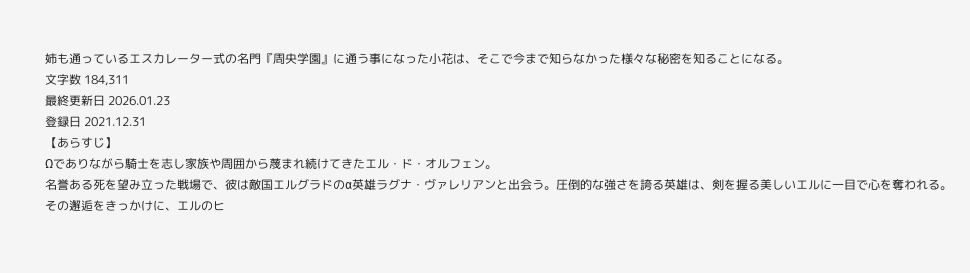姉も通っているエスカレーター式の名門『周央学園』に通う事になった小花は、そこで今まで知らなかった様々な秘密を知ることになる。
文字数 184,311
最終更新日 2026.01.23
登録日 2021.12.31
【あらすじ】
Ωでありながら騎士を志し家族や周囲から蔑まれ続けてきたエル・ド・オルフェン。
名誉ある死を望み立った戦場で、彼は敵国エルグラドのα英雄ラグナ・ヴァレリアンと出会う。圧倒的な強さを誇る英雄は、剣を握る美しいエルに一目で心を奪われる。
その邂逅をきっかけに、エルのヒ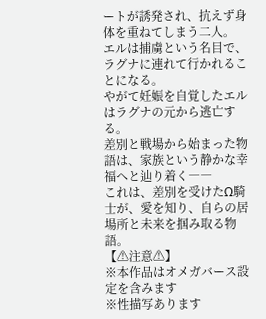ートが誘発され、抗えず身体を重ねてしまう二人。
エルは捕虜という名目で、ラグナに連れて行かれることになる。
やがて妊娠を自覚したエルはラグナの元から逃亡する。
差別と戦場から始まった物語は、家族という静かな幸福へと辿り着く――
これは、差別を受けたΩ騎士が、愛を知り、自らの居場所と未来を掴み取る物語。
【⚠注意⚠】
※本作品はオメガバース設定を含みます
※性描写あります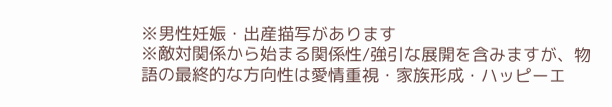※男性妊娠・出産描写があります
※敵対関係から始まる関係性/強引な展開を含みますが、物語の最終的な方向性は愛情重視・家族形成・ハッピーエ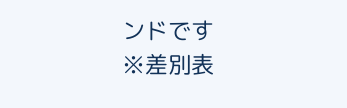ンドです
※差別表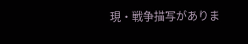現・戦争描写がありま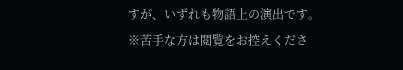すが、いずれも物語上の演出です。
※苦手な方は閲覧をお控えくださ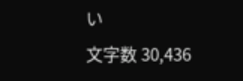い
文字数 30,436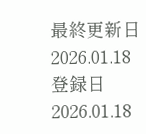最終更新日 2026.01.18
登録日 2026.01.18